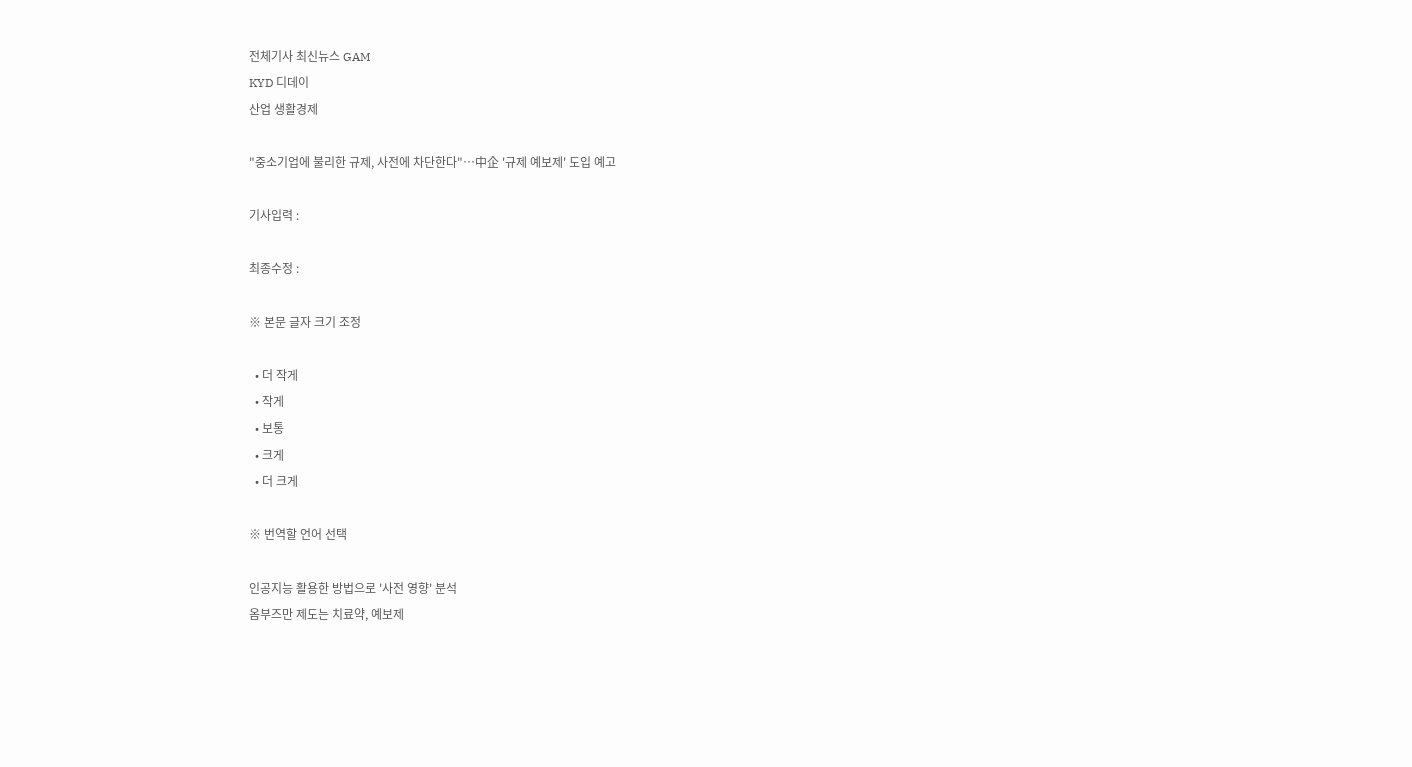전체기사 최신뉴스 GAM
KYD 디데이
산업 생활경제

"중소기업에 불리한 규제, 사전에 차단한다"…中企 '규제 예보제' 도입 예고

기사입력 :

최종수정 :

※ 본문 글자 크기 조정

  • 더 작게
  • 작게
  • 보통
  • 크게
  • 더 크게

※ 번역할 언어 선택

인공지능 활용한 방법으로 '사전 영향' 분석
옴부즈만 제도는 치료약, 예보제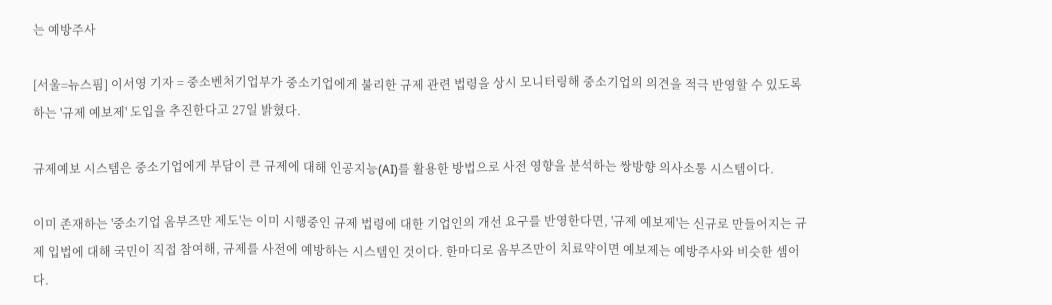는 예방주사

[서울=뉴스핌] 이서영 기자 = 중소벤처기업부가 중소기업에게 불리한 규제 관련 법령을 상시 모니터링해 중소기업의 의견을 적극 반영할 수 있도록 하는 '규제 예보제' 도입을 추진한다고 27일 밝혔다.

규제예보 시스템은 중소기업에게 부담이 큰 규제에 대해 인공지능(AI)를 활용한 방법으로 사전 영향을 분석하는 쌍방향 의사소통 시스템이다.

이미 존재하는 '중소기업 옴부즈만 제도'는 이미 시행중인 규제 법령에 대한 기업인의 개선 요구를 반영한다면, '규제 예보제'는 신규로 만들어지는 규제 입법에 대해 국민이 직접 참여해, 규제를 사전에 예방하는 시스템인 것이다. 한마디로 옴부즈만이 치료약이면 예보제는 예방주사와 비슷한 셈이다.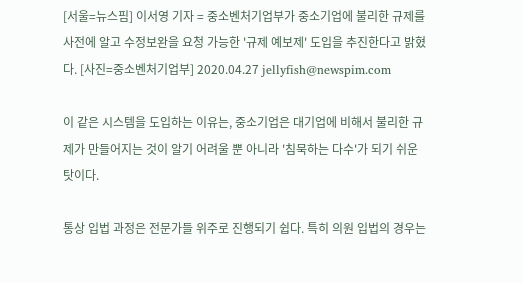[서울=뉴스핌] 이서영 기자 = 중소벤처기업부가 중소기업에 불리한 규제를 사전에 알고 수정보완을 요청 가능한 '규제 예보제' 도입을 추진한다고 밝혔다. [사진=중소벤처기업부] 2020.04.27 jellyfish@newspim.com

이 같은 시스템을 도입하는 이유는, 중소기업은 대기업에 비해서 불리한 규제가 만들어지는 것이 알기 어려울 뿐 아니라 '침묵하는 다수'가 되기 쉬운 탓이다.

통상 입법 과정은 전문가들 위주로 진행되기 쉽다. 특히 의원 입법의 경우는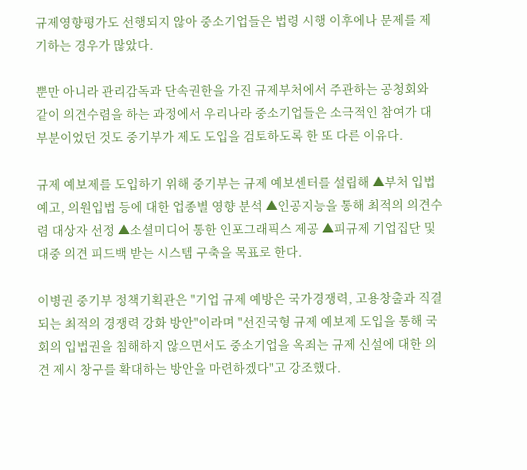규제영향평가도 선행되지 않아 중소기업들은 법령 시행 이후에나 문제를 제기하는 경우가 많았다.

뿐만 아니라 관리감독과 단속권한을 가진 규제부처에서 주관하는 공청회와 같이 의견수렴을 하는 과정에서 우리나라 중소기업들은 소극적인 참여가 대부분이었던 것도 중기부가 제도 도입을 검토하도록 한 또 다른 이유다.

규제 예보제를 도입하기 위해 중기부는 규제 예보센터를 설립해 ▲부처 입법예고, 의원입법 등에 대한 업종별 영향 분석 ▲인공지능을 통해 최적의 의견수렴 대상자 선정 ▲소셜미디어 통한 인포그래픽스 제공 ▲피규제 기업집단 및 대중 의견 피드백 받는 시스템 구축을 목표로 한다.

이병권 중기부 정책기획관은 "기업 규제 예방은 국가경쟁력, 고용창출과 직결되는 최적의 경쟁력 강화 방안"이라며 "선진국형 규제 예보제 도입을 통해 국회의 입법권을 침해하지 않으면서도 중소기업을 옥죄는 규제 신설에 대한 의견 제시 창구를 확대하는 방안을 마련하겠다"고 강조했다.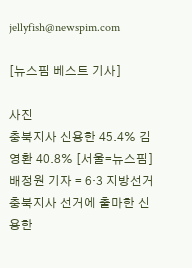jellyfish@newspim.com

[뉴스핌 베스트 기사]

사진
충북지사 신용한 45.4% 김영환 40.8% [서울=뉴스핌] 배정원 기자 = 6·3 지방선거 충북지사 선거에 출마한 신용한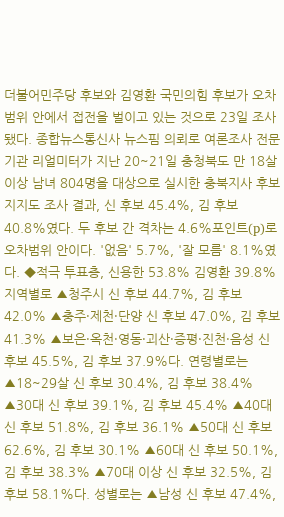더불어민주당 후보와 김영환 국민의힘 후보가 오차범위 안에서 접전을 벌이고 있는 것으로 23일 조사됐다. 종합뉴스통신사 뉴스핌 의뢰로 여론조사 전문기관 리얼미터가 지난 20~21일 충청북도 만 18살 이상 남녀 804명을 대상으로 실시한 충북지사 후보 지지도 조사 결과, 신 후보 45.4%, 김 후보 40.8%였다. 두 후보 간 격차는 4.6%포인트(p)로 오차범위 안이다. '없음' 5.7%, '잘 모름' 8.1%였다. ◆적극 투표층, 신용한 53.8% 김영환 39.8%  지역별로 ▲청주시 신 후보 44.7%, 김 후보 42.0% ▲충주·제천·단양 신 후보 47.0%, 김 후보 41.3% ▲보은·옥천·영동·괴산·증평·진천·음성 신 후보 45.5%, 김 후보 37.9%다. 연령별로는 ▲18~29살 신 후보 30.4%, 김 후보 38.4% ▲30대 신 후보 39.1%, 김 후보 45.4% ▲40대 신 후보 51.8%, 김 후보 36.1% ▲50대 신 후보 62.6%, 김 후보 30.1% ▲60대 신 후보 50.1%, 김 후보 38.3% ▲70대 이상 신 후보 32.5%, 김 후보 58.1%다. 성별로는 ▲남성 신 후보 47.4%,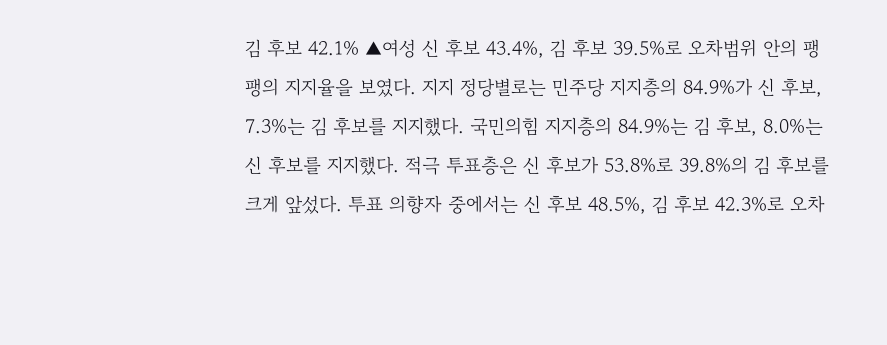김 후보 42.1% ▲여성 신 후보 43.4%, 김 후보 39.5%로 오차범위 안의 팽팽의 지지율을 보였다. 지지 정당별로는 민주당 지지층의 84.9%가 신 후보, 7.3%는 김 후보를 지지했다. 국민의힘 지지층의 84.9%는 김 후보, 8.0%는 신 후보를 지지했다. 적극 투표층은 신 후보가 53.8%로 39.8%의 김 후보를 크게 앞섰다. 투표 의향자 중에서는 신 후보 48.5%, 김 후보 42.3%로 오차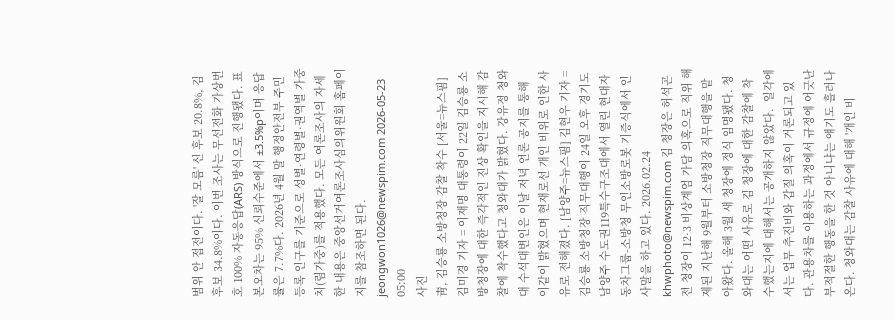범위 안 접전이다. '잘 모름' 신 후보 20.8%, 김 후보 34.8%이다. 이번 조사는 무선전화 가상번호 100% 자동응답(ARS) 방식으로 진행됐다. 표본오차는 95% 신뢰수준에서 ±3.5%p이며 응답률은 7.7%다. 2026년 4월 말 행정안전부 주민등록 인구를 기준으로 성별·연령별·권역별 가중치(림가중)를 적용했다. 모든 여론조사의 자세한 내용은 중앙선거여론조사심의위원회 홈페이지를 참조하면 된다. jeongwon1026@newspim.com 2026-05-23 05:00
사진
靑, 김승룡 소방청장 감찰 착수 [서울=뉴스핌] 김미경 기자 = 이재명 대통령이 22일 김승룡 소방청장에 대한 즉각적인 진상 확인을 지시해 감찰에 착수했다고 청와대가 밝혔다. 강유정 청와대 수석대변인은 이날 저녁 언론 공지를 통해 이같이 밝혔으며 현재로선 개인 비위로 인한 사유로 전해졌다. [남양주=뉴스핌] 김현우 기자 = 김승룡 소방청장 직무대행이 24일 오후 경기도 남양주 수도권119특수구조대에서 열린 현대자동차그룹-소방청 무인소방로봇 기증식에서 인사말을 하고 있다. 2026.02.24 khwphoto@newspim.com 김 청장은 허석곤 전 청장이 12·3 비상계엄 가담 의혹으로 직위 해제된 지난해 9월부터 소방청장 직무대행을 맡아왔다. 올해 3월 새 청장에 정식 임명됐다. 청와대는 어떤 사유로 김 청장에 대한 감찰에 착수했는지에 대해서는 공개하지 않았다.  일각에서는 업무 추진비와 갑질 의혹이 거론되고 있다. 관용차를 이용하는 과정에서 규정에 어긋난 부적절한 행동을 한 것 아니냐는 얘기도 흘러나온다. 청와대는 감찰 사유에 대해 '개인 비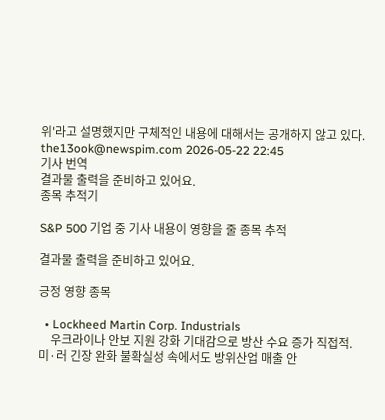위'라고 설명했지만 구체적인 내용에 대해서는 공개하지 않고 있다. the13ook@newspim.com 2026-05-22 22:45
기사 번역
결과물 출력을 준비하고 있어요.
종목 추적기

S&P 500 기업 중 기사 내용이 영향을 줄 종목 추적

결과물 출력을 준비하고 있어요.

긍정 영향 종목

  • Lockheed Martin Corp. Industrials
    우크라이나 안보 지원 강화 기대감으로 방산 수요 증가 직접적. 미·러 긴장 완화 불확실성 속에서도 방위산업 매출 안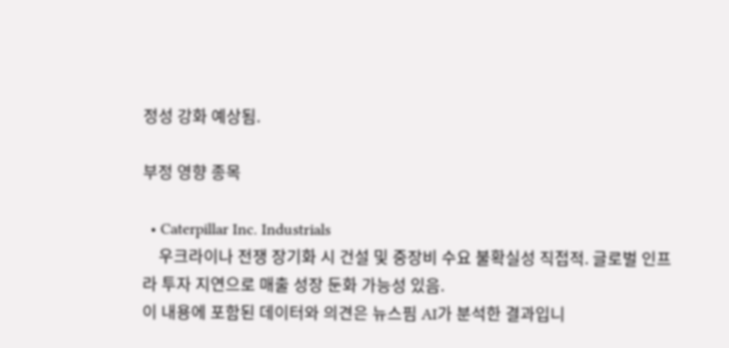정성 강화 예상됨.

부정 영향 종목

  • Caterpillar Inc. Industrials
    우크라이나 전쟁 장기화 시 건설 및 중장비 수요 불확실성 직접적. 글로벌 인프라 투자 지연으로 매출 성장 둔화 가능성 있음.
이 내용에 포함된 데이터와 의견은 뉴스핌 AI가 분석한 결과입니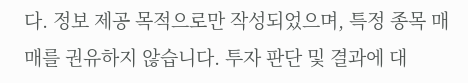다. 정보 제공 목적으로만 작성되었으며, 특정 종목 매매를 권유하지 않습니다. 투자 판단 및 결과에 대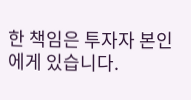한 책임은 투자자 본인에게 있습니다.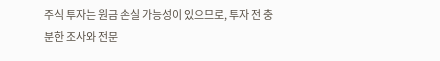주식 투자는 원금 손실 가능성이 있으므로, 투자 전 충분한 조사와 전문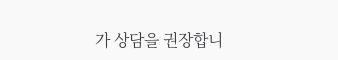가 상담을 권장합니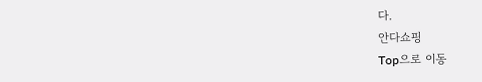다.
안다쇼핑
Top으로 이동